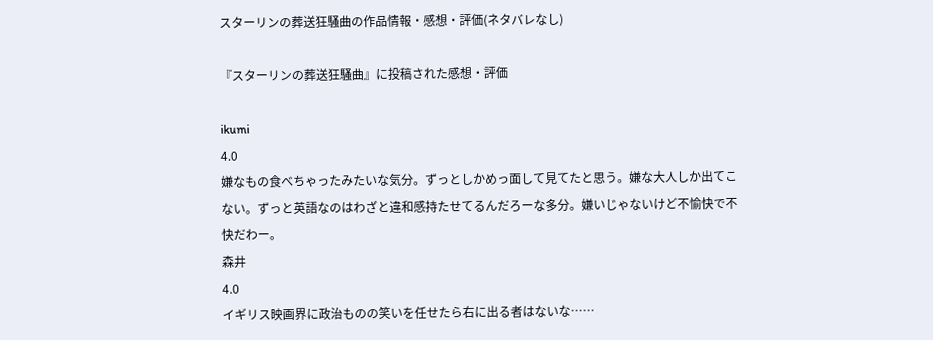スターリンの葬送狂騒曲の作品情報・感想・評価(ネタバレなし)

『スターリンの葬送狂騒曲』に投稿された感想・評価

ikumi
4.0
嫌なもの食べちゃったみたいな気分。ずっとしかめっ面して見てたと思う。嫌な大人しか出てこない。ずっと英語なのはわざと違和感持たせてるんだろーな多分。嫌いじゃないけど不愉快で不快だわー。
森井
4.0
イギリス映画界に政治ものの笑いを任せたら右に出る者はないな……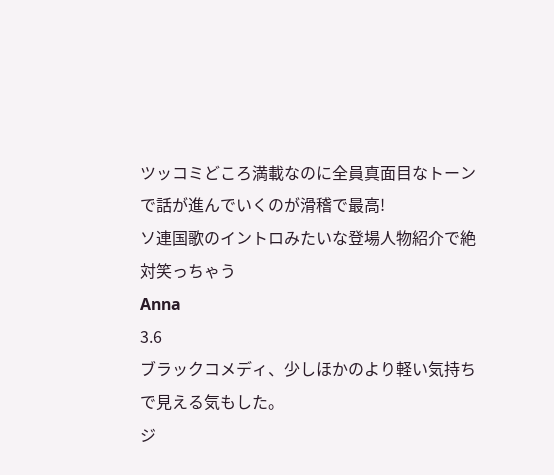ツッコミどころ満載なのに全員真面目なトーンで話が進んでいくのが滑稽で最高!
ソ連国歌のイントロみたいな登場人物紹介で絶対笑っちゃう
Anna
3.6
ブラックコメディ、少しほかのより軽い気持ちで見える気もした。
ジ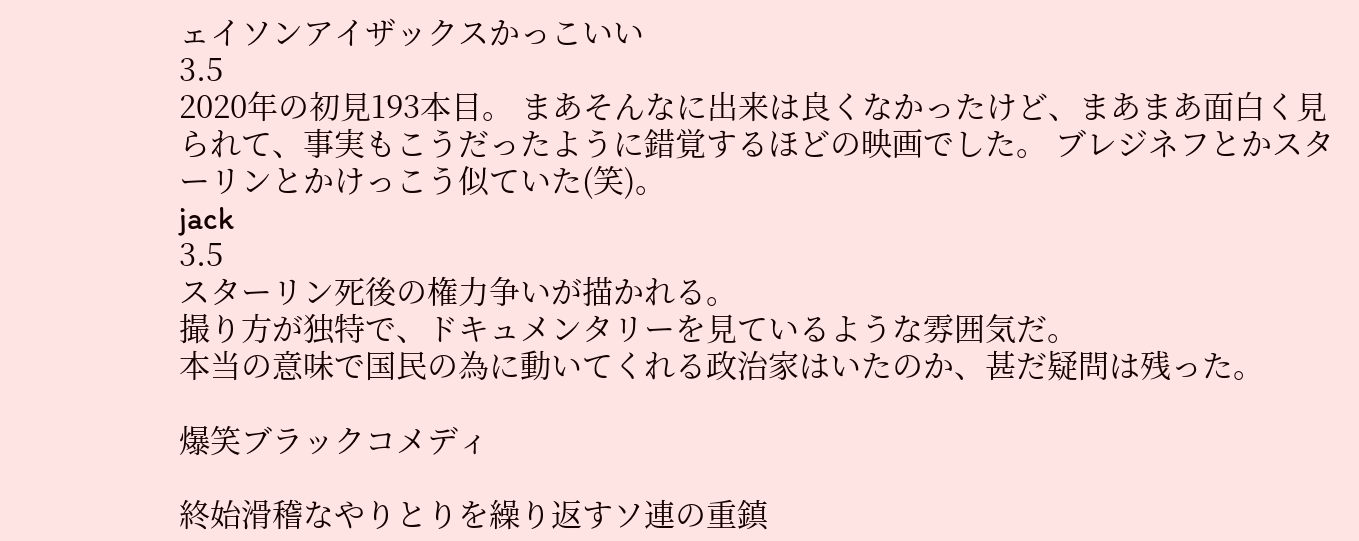ェイソンアイザックスかっこいい
3.5
2020年の初見193本目。 まあそんなに出来は良くなかったけど、まあまあ面白く見られて、事実もこうだったように錯覚するほどの映画でした。 ブレジネフとかスターリンとかけっこう似ていた(笑)。
jack
3.5
スターリン死後の権力争いが描かれる。
撮り方が独特で、ドキュメンタリーを見ているような雰囲気だ。
本当の意味で国民の為に動いてくれる政治家はいたのか、甚だ疑問は残った。

爆笑ブラックコメディ

終始滑稽なやりとりを繰り返すソ連の重鎮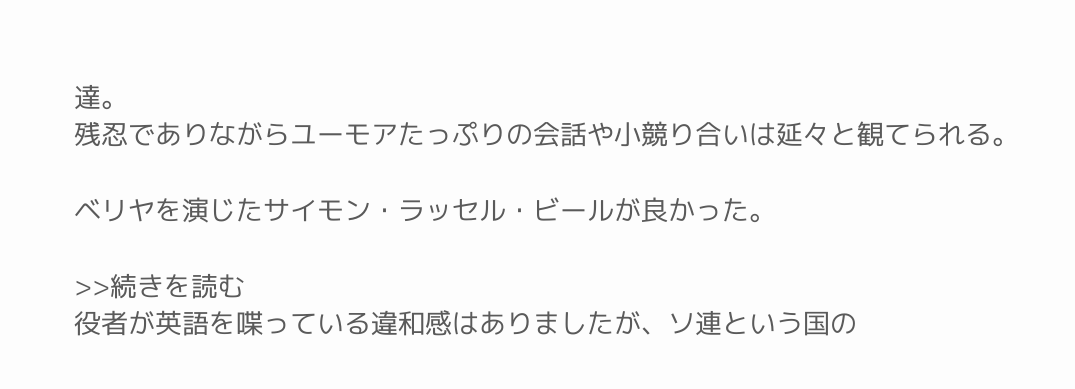達。
残忍でありながらユーモアたっぷりの会話や小競り合いは延々と観てられる。

ベリヤを演じたサイモン・ラッセル・ビールが良かった。

>>続きを読む
役者が英語を喋っている違和感はありましたが、ソ連という国の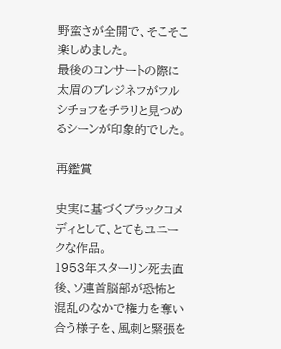野蛮さが全開で、そこそこ楽しめました。
最後のコンサートの際に太眉のブレジネフがフルシチョフをチラリと見つめるシーンが印象的でした。

再鑑賞

史実に基づくブラックコメディとして、とてもユニークな作品。
1953年スターリン死去直後、ソ連首脳部が恐怖と混乱のなかで権力を奪い合う様子を、風刺と緊張を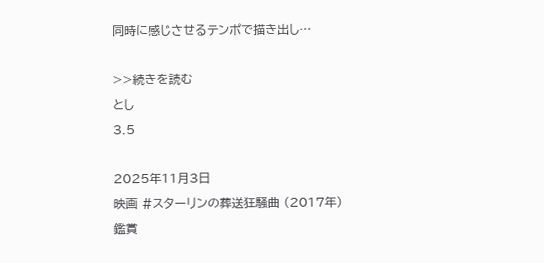同時に感じさせるテンポで描き出し…

>>続きを読む
とし
3.5

2025年11月3日
映画 #スターリンの葬送狂騒曲 (2017年)鑑賞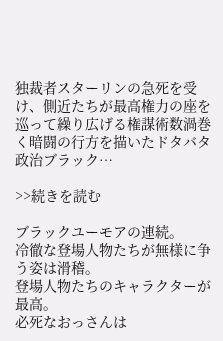独裁者スターリンの急死を受け、側近たちが最高権力の座を巡って繰り広げる権謀術数渦巻く暗闘の行方を描いたドタバタ政治ブラック…

>>続きを読む

ブラックユーモアの連続。
冷徹な登場人物たちが無様に争う姿は滑稽。
登場人物たちのキャラクターが最高。
必死なおっさんは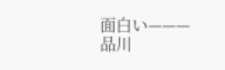面白い———品川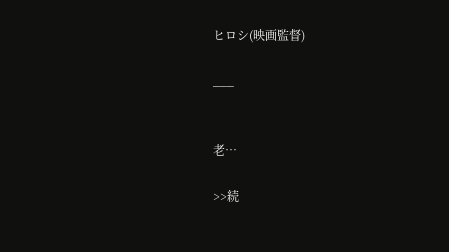ヒロシ(映画監督)

___


老…

>>続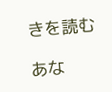きを読む

あな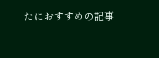たにおすすめの記事